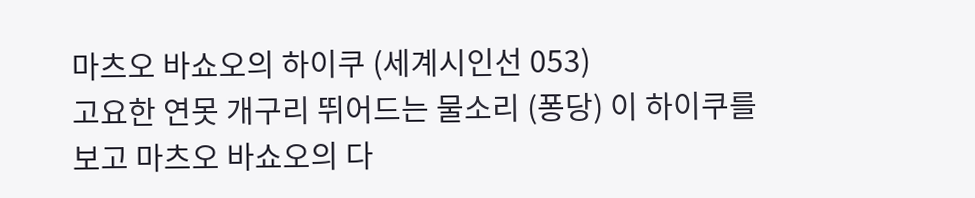마츠오 바쇼오의 하이쿠 (세계시인선 053)
고요한 연못 개구리 뛰어드는 물소리 (퐁당) 이 하이쿠를 보고 마츠오 바쇼오의 다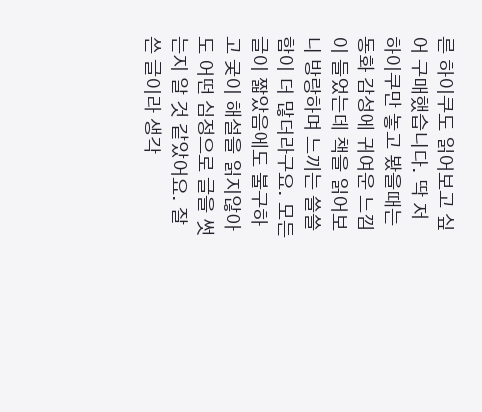른 하이쿠도 읽어보고 싶어 구매했습니다. 딱 저 하이쿠만 놓고 봤을때는 동화 감성에 귀여운 느낌이 들었는데 책을 읽어보니 방랑하며 느끼는 쓸쓸함이 더 많더라구요. 모든 글이 짧았음에도 불구하고 궂이 해설을 읽지않아도 어떤 심정으로 글을 썻는지 알 것 같았어요. 잘쓴 글이라 생각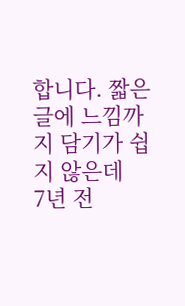합니다. 짧은 글에 느낌까지 담기가 쉽지 않은데
7년 전